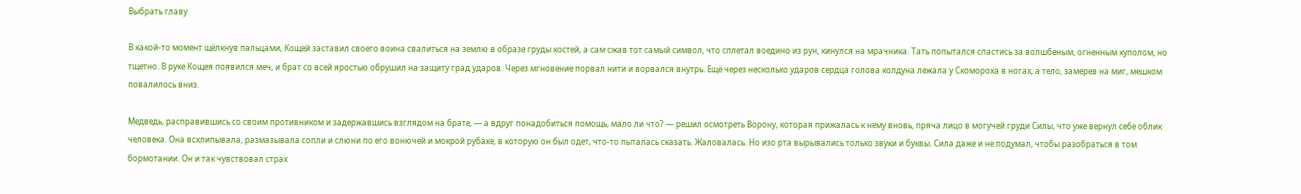Выбрать главу

В какой-то момент щёлкнув пальцами, Кощей заставил своего воина свалиться на землю в образе груды костей, а сам сжав тот самый символ, что сплетал воедино из рун, кинулся на мрачника. Тать попытался спастись за волшбеным, огненным куполом, но тщетно. В руке Кощея появился меч, и брат со всей яростью обрушил на защиту град ударов. Через мгновение порвал нити и ворвался внутрь. Ещё через несколько ударов сердца голова колдуна лежала у Скомороха в ногах, а тело, замерев на миг, мешком повалилось вниз.

Медведь, расправившись со своим противником и задержавшись взглядом на брате, — а вдруг понадобиться помощь, мало ли что? — решил осмотреть Ворону, которая прижалась к нему вновь, пряча лицо в могучей груди Силы, что уже вернул себе облик человека. Она всхлипывала, размазывала сопли и слюни по его вонючей и мокрой рубахе, в которую он был одет, что-то пыталась сказать. Жаловалась. Но изо рта вырывались только звуки и буквы. Сила даже и не подумал, чтобы разобраться в том бормотании. Он и так чувствовал страх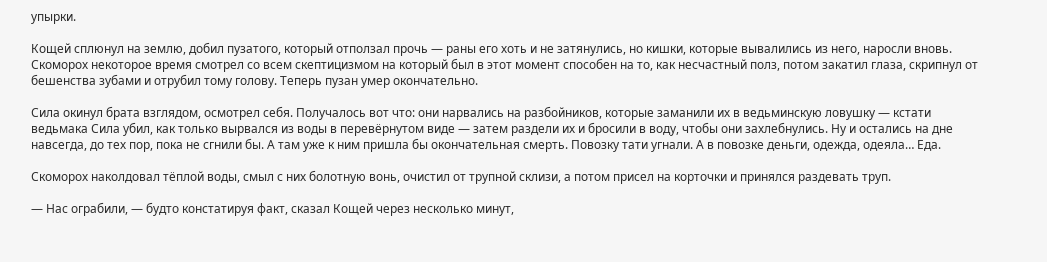упырки.

Кощей сплюнул на землю, добил пузатого, который отползал прочь — раны его хоть и не затянулись, но кишки, которые вывалились из него, наросли вновь. Скоморох некоторое время смотрел со всем скептицизмом на который был в этот момент способен на то, как несчастный полз, потом закатил глаза, скрипнул от бешенства зубами и отрубил тому голову. Теперь пузан умер окончательно.

Сила окинул брата взглядом, осмотрел себя. Получалось вот что: они нарвались на разбойников, которые заманили их в ведьминскую ловушку — кстати ведьмака Сила убил, как только вырвался из воды в перевёрнутом виде — затем раздели их и бросили в воду, чтобы они захлебнулись. Ну и остались на дне навсегда, до тех пор, пока не сгнили бы. А там уже к ним пришла бы окончательная смерть. Повозку тати угнали. А в повозке деньги, одежда, одеяла… Еда.

Скоморох наколдовал тёплой воды, смыл с них болотную вонь, очистил от трупной склизи, а потом присел на корточки и принялся раздевать труп.

— Нас ограбили, — будто констатируя факт, сказал Кощей через несколько минут,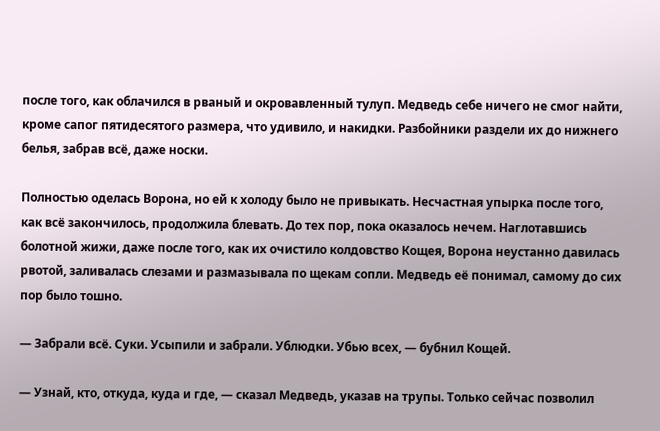после того, как облачился в рваный и окровавленный тулуп. Медведь себе ничего не смог найти, кроме сапог пятидесятого размера, что удивило, и накидки. Разбойники раздели их до нижнего белья, забрав всё, даже носки.

Полностью оделась Ворона, но ей к холоду было не привыкать. Несчастная упырка после того, как всё закончилось, продолжила блевать. До тех пор, пока оказалось нечем. Наглотавшись болотной жижи, даже после того, как их очистило колдовство Кощея, Ворона неустанно давилась рвотой, заливалась слезами и размазывала по щекам сопли. Медведь её понимал, самому до сих пор было тошно.

— Забрали всё. Суки. Усыпили и забрали. Ублюдки. Убью всех, — бубнил Кощей.

— Узнай, кто, откуда, куда и где, — сказал Медведь, указав на трупы. Только сейчас позволил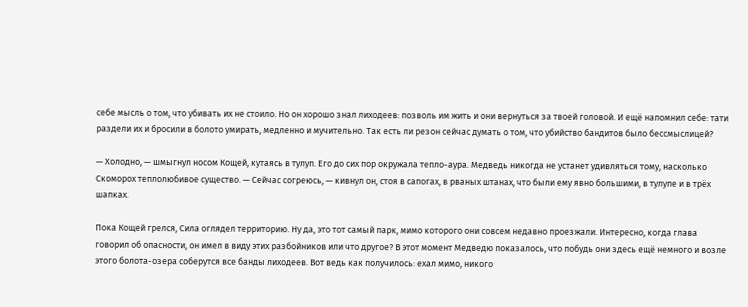себе мысль о том, что убивать их не стоило. Но он хорошо знал лиходеев: позволь им жить и они вернуться за твоей головой. И ещё напомнил себе: тати раздели их и бросили в болото умирать, медленно и мучительно. Так есть ли резон сейчас думать о том, что убийство бандитов было бессмыслицей?

— Холодно, — шмыгнул носом Кощей, кутаясь в тулуп. Его до сих пор окружала тепло-аура. Медведь никогда не устанет удивляться тому, насколько Скоморох теплолюбивое существо. — Сейчас согреюсь, — кивнул он, стоя в сапогах, в рваных штанах, что были ему явно большими, в тулупе и в трёх шапках.

Пока Кощей грелся, Сила оглядел территорию. Ну да, это тот самый парк, мимо которого они совсем недавно проезжали. Интересно, когда глава говорил об опасности, он имел в виду этих разбойников или что другое? В этот момент Медведю показалось, что побудь они здесь ещё немного и возле этого болота-озера соберутся все банды лиходеев. Вот ведь как получилось: ехал мимо, никого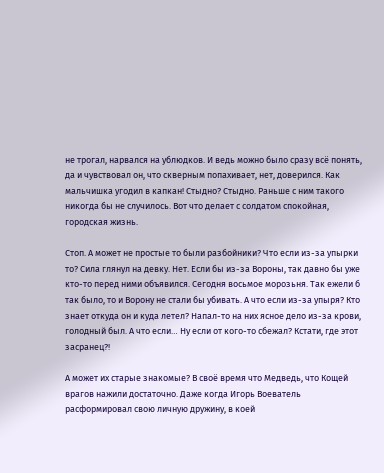не трогал, нарвался на ублюдков. И ведь можно было сразу всё понять, да и чувствовал он, что скверным попахивает, нет, доверился. Как мальчишка угодил в капкан! Стыдно? Стыдно. Раньше с ним такого никогда бы не случилось. Вот что делает с солдатом спокойная, городская жизнь.

Стоп. А может не простые то были разбойники? Что если из-за упырки то? Сила глянул на девку. Нет. Если бы из-за Вороны, так давно бы уже кто-то перед ними объявился. Сегодня восьмое морозьня. Так ежели б так было, то и Ворону не стали бы убивать. А что если из-за упыря? Кто знает откуда он и куда летел? Напал-то на них ясное дело из-за крови, голодный был. А что если… Ну если от кого-то сбежал? Кстати, где этот засранец?!

А может их старые знакомые? В своё время что Медведь, что Кощей врагов нажили достаточно. Даже когда Игорь Воеватель расформировал свою личную дружину, в коей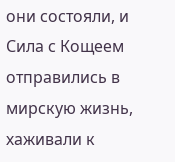они состояли, и Сила с Кощеем отправились в мирскую жизнь, хаживали к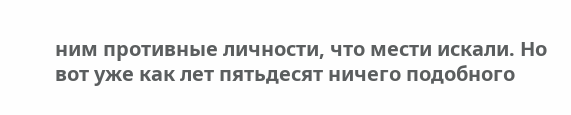ним противные личности, что мести искали. Но вот уже как лет пятьдесят ничего подобного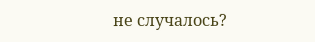не случалось?